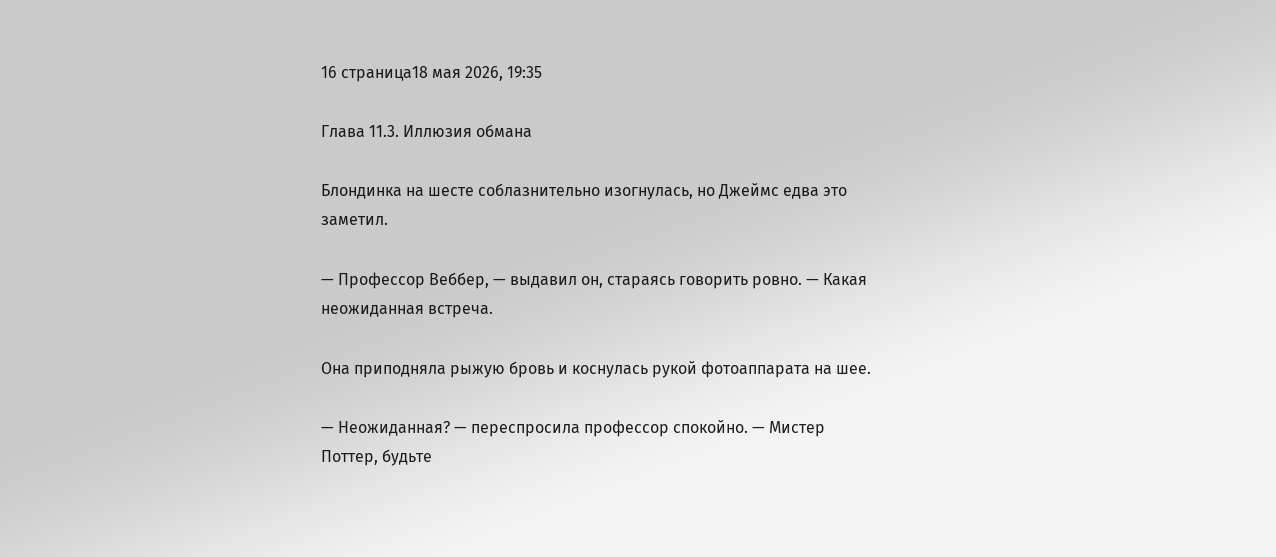16 страница18 мая 2026, 19:35

Глава 11.3. Иллюзия обмана

Блондинка на шесте соблазнительно изогнулась, но Джеймс едва это заметил.

— Профессор Веббер, — выдавил он, стараясь говорить ровно. — Какая неожиданная встреча.

Она приподняла рыжую бровь и коснулась рукой фотоаппарата на шее.

— Неожиданная? — переспросила профессор спокойно. — Мистер Поттер, будьте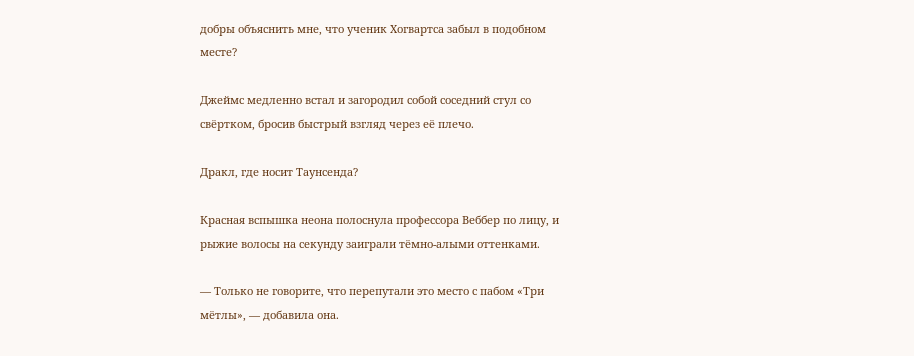добры объяснить мне, что ученик Хогвартса забыл в подобном месте?

Джеймс медленно встал и загородил собой соседний стул со свёртком, бросив быстрый взгляд через её плечо.

Дракл, где носит Таунсенда?

Красная вспышка неона полоснула профессора Веббер по лицу, и рыжие волосы на секунду заиграли тёмно-алыми оттенками.

— Только не говорите, что перепутали это место с пабом «Три мётлы», — добавила она.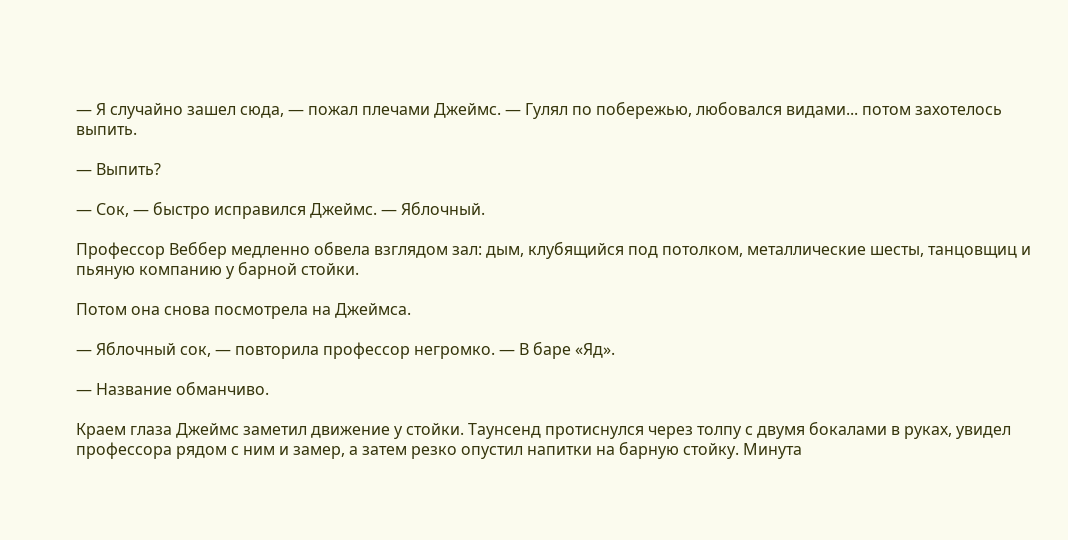— Я случайно зашел сюда, — пожал плечами Джеймс. — Гулял по побережью, любовался видами... потом захотелось выпить.

— Выпить?

— Сок, — быстро исправился Джеймс. — Яблочный.

Профессор Веббер медленно обвела взглядом зал: дым, клубящийся под потолком, металлические шесты, танцовщиц и пьяную компанию у барной стойки.

Потом она снова посмотрела на Джеймса.

— Яблочный сок, — повторила профессор негромко. — В баре «Яд».

— Название обманчиво.

Краем глаза Джеймс заметил движение у стойки. Таунсенд протиснулся через толпу с двумя бокалами в руках, увидел профессора рядом с ним и замер, а затем резко опустил напитки на барную стойку. Минута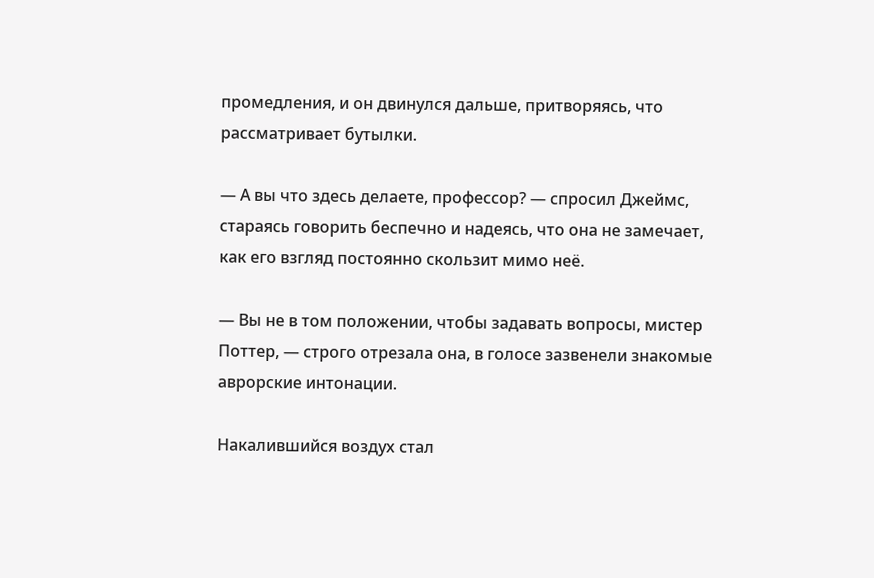промедления, и он двинулся дальше, притворяясь, что рассматривает бутылки.

— А вы что здесь делаете, профессор? — спросил Джеймс, стараясь говорить беспечно и надеясь, что она не замечает, как его взгляд постоянно скользит мимо неё.

— Вы не в том положении, чтобы задавать вопросы, мистер Поттер, — строго отрезала она, в голосе зазвенели знакомые аврорские интонации.

Накалившийся воздух стал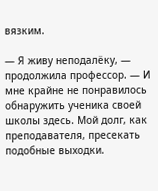вязким.

— Я живу неподалёку, — продолжила профессор. — И мне крайне не понравилось обнаружить ученика своей школы здесь. Мой долг, как преподавателя, пресекать подобные выходки.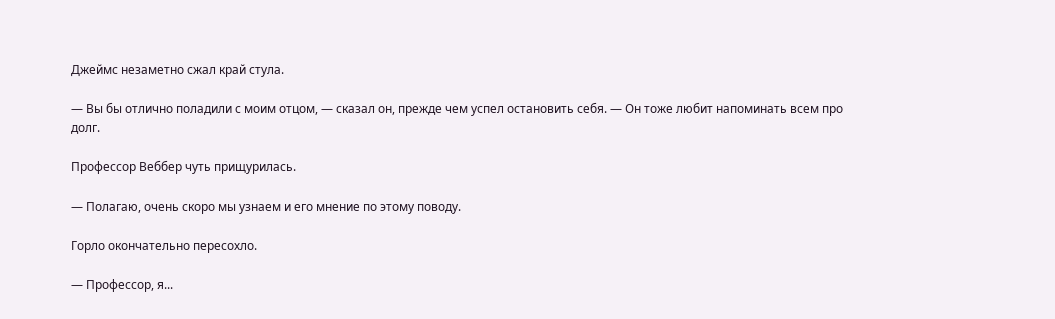Джеймс незаметно сжал край стула.

— Вы бы отлично поладили с моим отцом, — сказал он, прежде чем успел остановить себя. — Он тоже любит напоминать всем про долг.

Профессор Веббер чуть прищурилась.

— Полагаю, очень скоро мы узнаем и его мнение по этому поводу.

Горло окончательно пересохло.

— Профессор, я...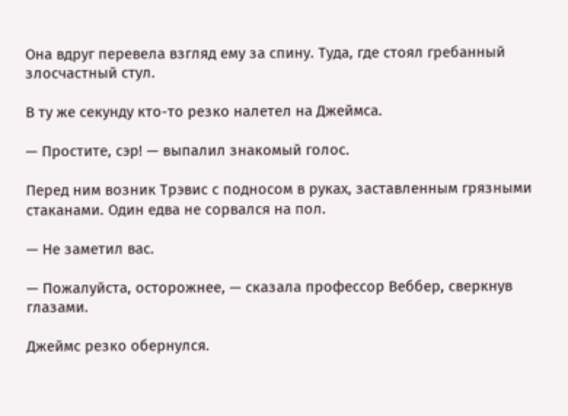Она вдруг перевела взгляд ему за спину. Туда, где стоял гребанный злосчастный стул.

В ту же секунду кто-то резко налетел на Джеймса.

— Простите, сэр! — выпалил знакомый голос.

Перед ним возник Трэвис с подносом в руках, заставленным грязными стаканами. Один едва не сорвался на пол.

— Не заметил вас.

— Пожалуйста, осторожнее, — сказала профессор Веббер, сверкнув глазами.

Джеймс резко обернулся.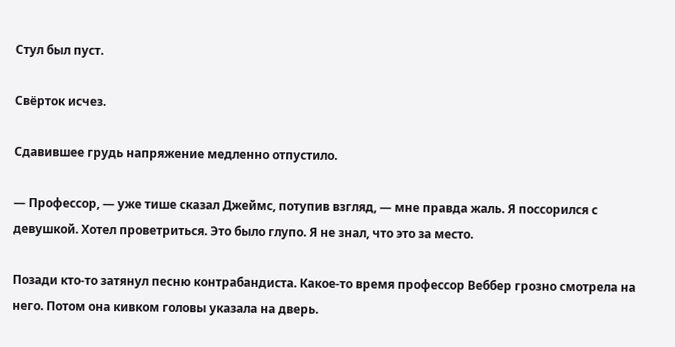Стул был пуст.

Свёрток исчез.

Сдавившее грудь напряжение медленно отпустило.

— Профессор, — уже тише сказал Джеймс, потупив взгляд, — мне правда жаль. Я поссорился с девушкой. Хотел проветриться. Это было глупо. Я не знал, что это за место.

Позади кто-то затянул песню контрабандиста. Какое-то время профессор Веббер грозно смотрела на него. Потом она кивком головы указала на дверь.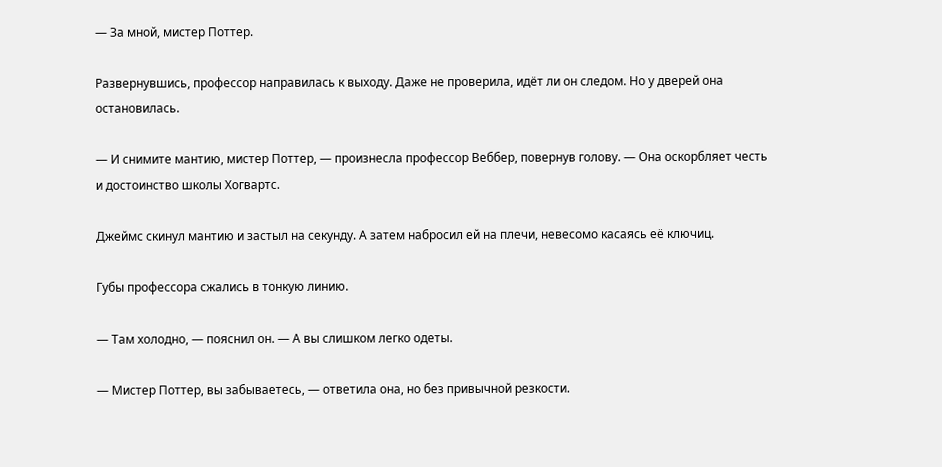— За мной, мистер Поттер.

Развернувшись, профессор направилась к выходу. Даже не проверила, идёт ли он следом. Но у дверей она остановилась.

— И снимите мантию, мистер Поттер, — произнесла профессор Веббер, повернув голову. — Она оскорбляет честь и достоинство школы Хогвартс.

Джеймс скинул мантию и застыл на секунду. А затем набросил ей на плечи, невесомо касаясь её ключиц.

Губы профессора сжались в тонкую линию.

— Там холодно, — пояснил он. — А вы слишком легко одеты.

— Мистер Поттер, вы забываетесь, — ответила она, но без привычной резкости.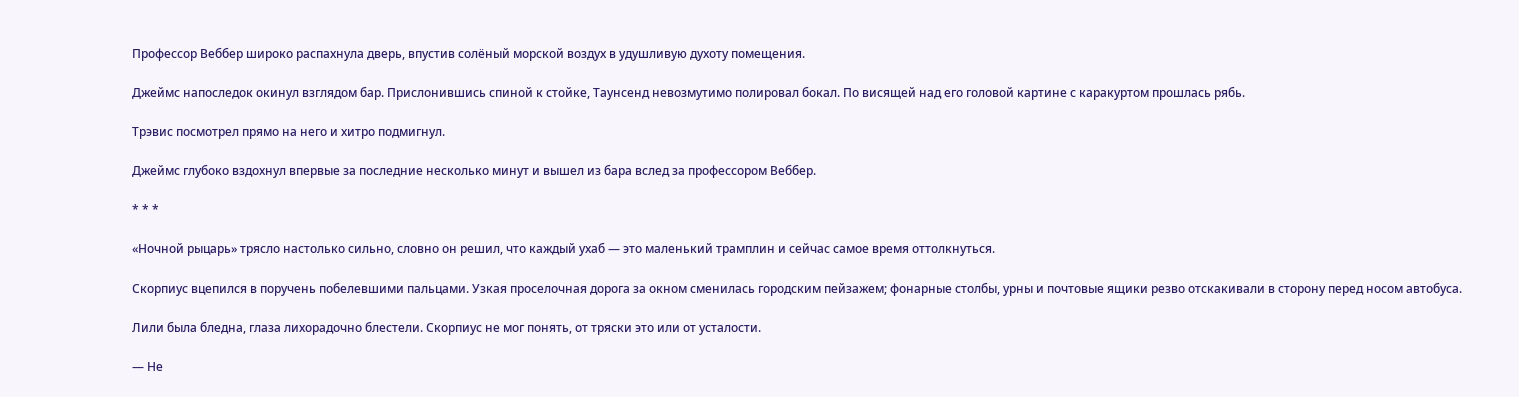Профессор Веббер широко распахнула дверь, впустив солёный морской воздух в удушливую духоту помещения.

Джеймс напоследок окинул взглядом бар. Прислонившись спиной к стойке, Таунсенд невозмутимо полировал бокал. По висящей над его головой картине с каракуртом прошлась рябь.

Трэвис посмотрел прямо на него и хитро подмигнул.

Джеймс глубоко вздохнул впервые за последние несколько минут и вышел из бара вслед за профессором Веббер.

* * *

«Ночной рыцарь» трясло настолько сильно, словно он решил, что каждый ухаб — это маленький трамплин и сейчас самое время оттолкнуться.

Скорпиус вцепился в поручень побелевшими пальцами. Узкая проселочная дорога за окном сменилась городским пейзажем; фонарные столбы, урны и почтовые ящики резво отскакивали в сторону перед носом автобуса.

Лили была бледна, глаза лихорадочно блестели. Скорпиус не мог понять, от тряски это или от усталости.

— Не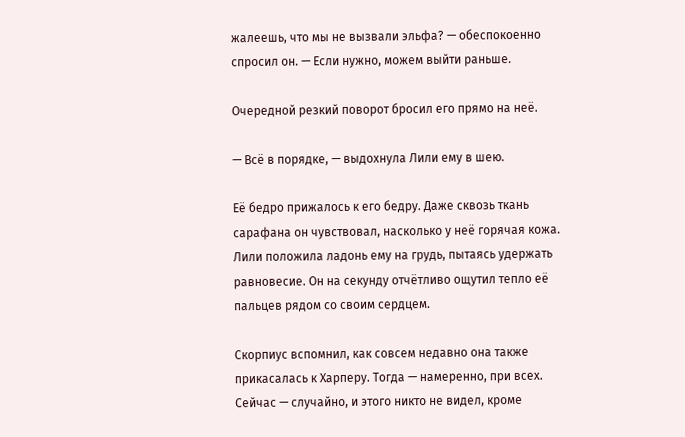жалеешь, что мы не вызвали эльфа? — обеспокоенно спросил он. — Если нужно, можем выйти раньше.

Очередной резкий поворот бросил его прямо на неё.

— Всё в порядке, — выдохнула Лили ему в шею.

Её бедро прижалось к его бедру. Даже сквозь ткань сарафана он чувствовал, насколько у неё горячая кожа. Лили положила ладонь ему на грудь, пытаясь удержать равновесие. Он на секунду отчётливо ощутил тепло её пальцев рядом со своим сердцем.

Скорпиус вспомнил, как совсем недавно она также прикасалась к Харперу. Тогда — намеренно, при всех. Сейчас — случайно, и этого никто не видел, кроме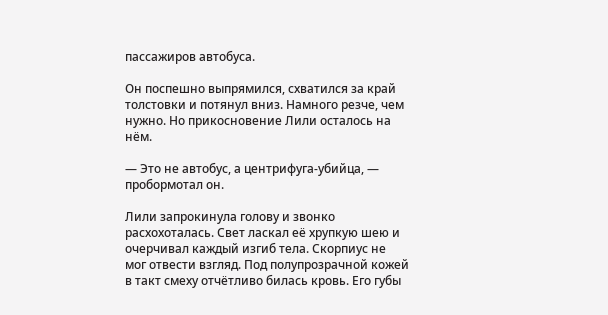пассажиров автобуса.

Он поспешно выпрямился, схватился за край толстовки и потянул вниз. Намного резче, чем нужно. Но прикосновение Лили осталось на нём.

— Это не автобус, а центрифуга-убийца, — пробормотал он.

Лили запрокинула голову и звонко расхохоталась. Свет ласкал её хрупкую шею и очерчивал каждый изгиб тела. Скорпиус не мог отвести взгляд. Под полупрозрачной кожей в такт смеху отчётливо билась кровь. Его губы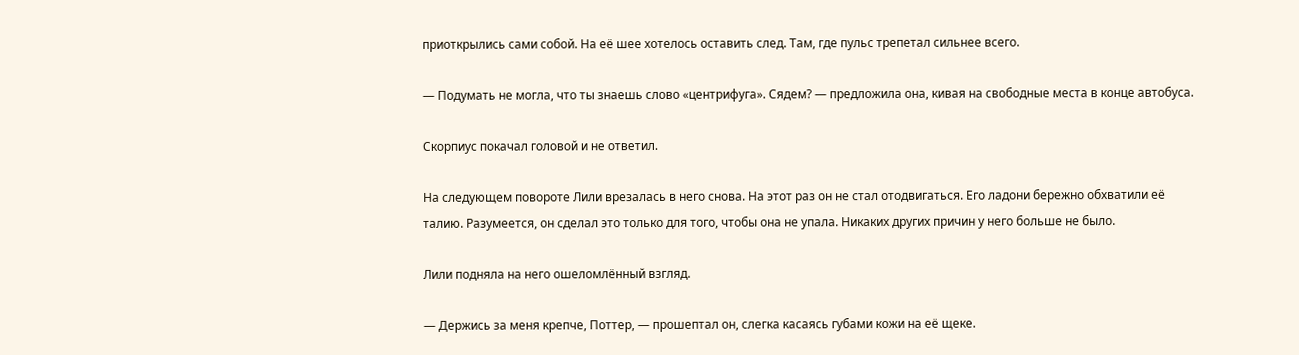приоткрылись сами собой. На её шее хотелось оставить след. Там, где пульс трепетал сильнее всего.

— Подумать не могла, что ты знаешь слово «центрифуга». Сядем? — предложила она, кивая на свободные места в конце автобуса.

Скорпиус покачал головой и не ответил.

На следующем повороте Лили врезалась в него снова. На этот раз он не стал отодвигаться. Его ладони бережно обхватили её талию. Разумеется, он сделал это только для того, чтобы она не упала. Никаких других причин у него больше не было.

Лили подняла на него ошеломлённый взгляд.

— Держись за меня крепче, Поттер, — прошептал он, слегка касаясь губами кожи на её щеке.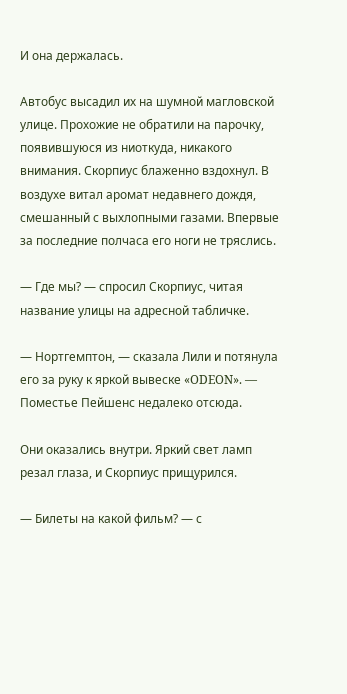И она держалась.

Автобус высадил их на шумной магловской улице. Прохожие не обратили на парочку, появившуюся из ниоткуда, никакого внимания. Скорпиус блаженно вздохнул. В воздухе витал аромат недавнего дождя, смешанный с выхлопными газами. Впервые за последние полчаса его ноги не тряслись.

— Где мы? — спросил Скорпиус, читая название улицы на адресной табличке.

— Нортгемптон, — сказала Лили и потянула его за руку к яркой вывеске «ODEON». — Поместье Пейшенс недалеко отсюда.

Они оказались внутри. Яркий свет ламп резал глаза, и Скорпиус прищурился.

— Билеты на какой фильм? — с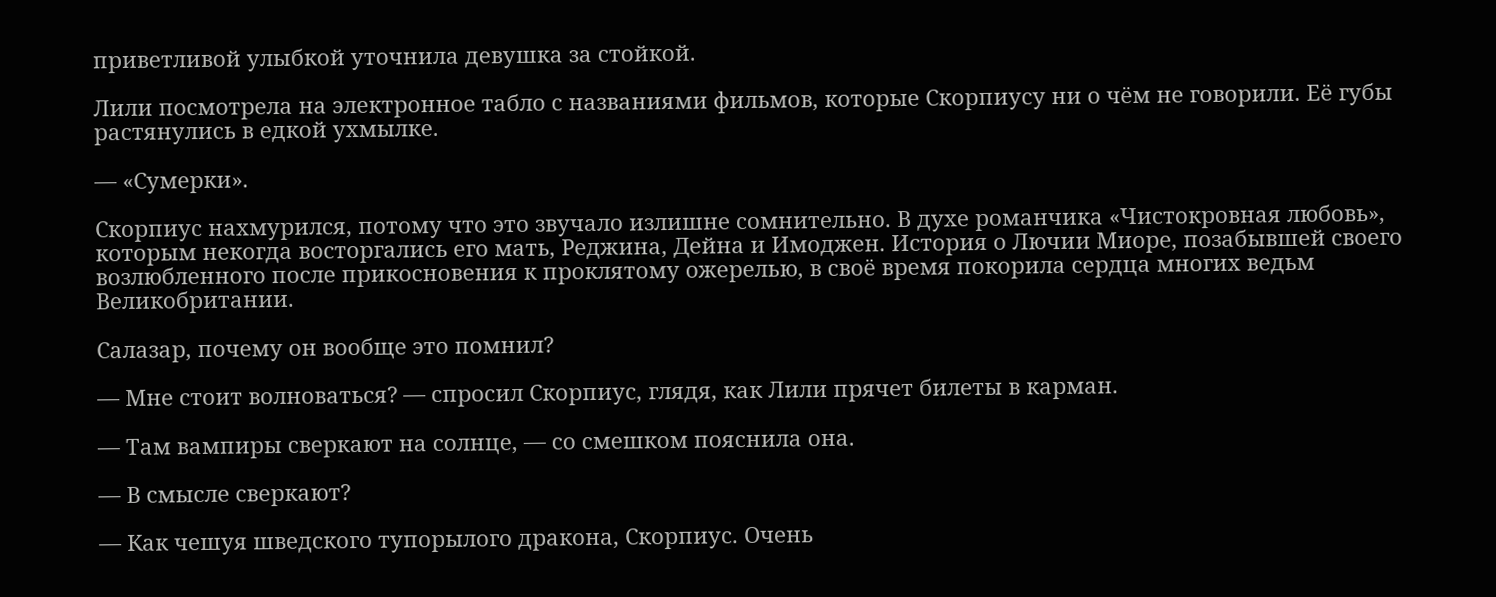приветливой улыбкой уточнила девушка за стойкой.

Лили посмотрела на электронное табло с названиями фильмов, которые Скорпиусу ни о чём не говорили. Её губы растянулись в едкой ухмылке.

— «Сумерки».

Скорпиус нахмурился, потому что это звучало излишне сомнительно. В духе романчика «Чистокровная любовь», которым некогда восторгались его мать, Реджина, Дейна и Имоджен. История о Лючии Миоре, позабывшей своего возлюбленного после прикосновения к проклятому ожерелью, в своё время покорила сердца многих ведьм Великобритании.

Салазар, почему он вообще это помнил?

— Мне стоит волноваться? — спросил Скорпиус, глядя, как Лили прячет билеты в карман.

— Там вампиры сверкают на солнце, — со смешком пояснила она.

— В смысле сверкают?

— Как чешуя шведского тупорылого дракона, Скорпиус. Очень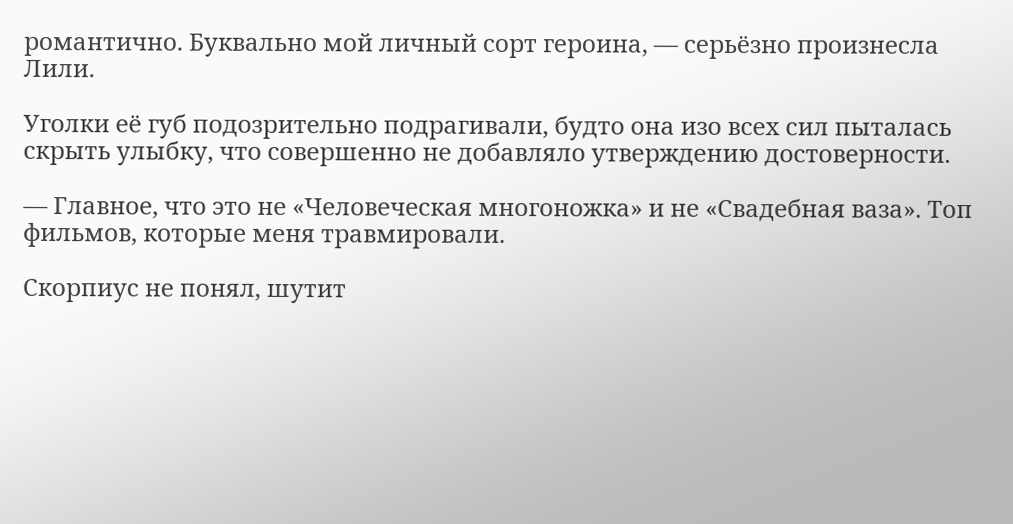романтично. Буквально мой личный сорт героина, — серьёзно произнесла Лили.

Уголки её губ подозрительно подрагивали, будто она изо всех сил пыталась скрыть улыбку, что совершенно не добавляло утверждению достоверности.

— Главное, что это не «Человеческая многоножка» и не «Свадебная ваза». Топ фильмов, которые меня травмировали.

Скорпиус не понял, шутит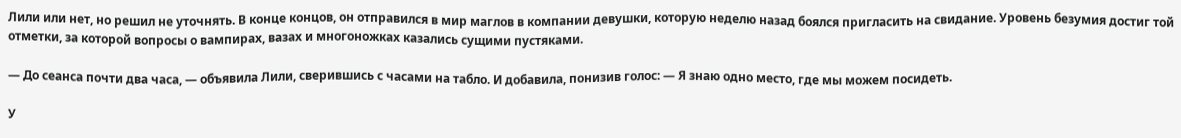Лили или нет, но решил не уточнять. В конце концов, он отправился в мир маглов в компании девушки, которую неделю назад боялся пригласить на свидание. Уровень безумия достиг той отметки, за которой вопросы о вампирах, вазах и многоножках казались сущими пустяками.

— До сеанса почти два часа, — объявила Лили, сверившись с часами на табло. И добавила, понизив голос: — Я знаю одно место, где мы можем посидеть.

У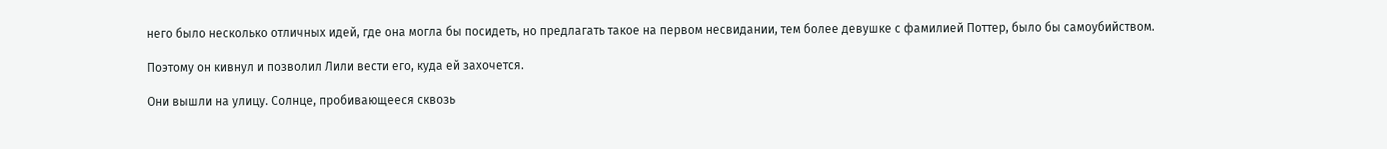него было несколько отличных идей, где она могла бы посидеть, но предлагать такое на первом несвидании, тем более девушке с фамилией Поттер, было бы самоубийством.

Поэтому он кивнул и позволил Лили вести его, куда ей захочется.

Они вышли на улицу. Солнце, пробивающееся сквозь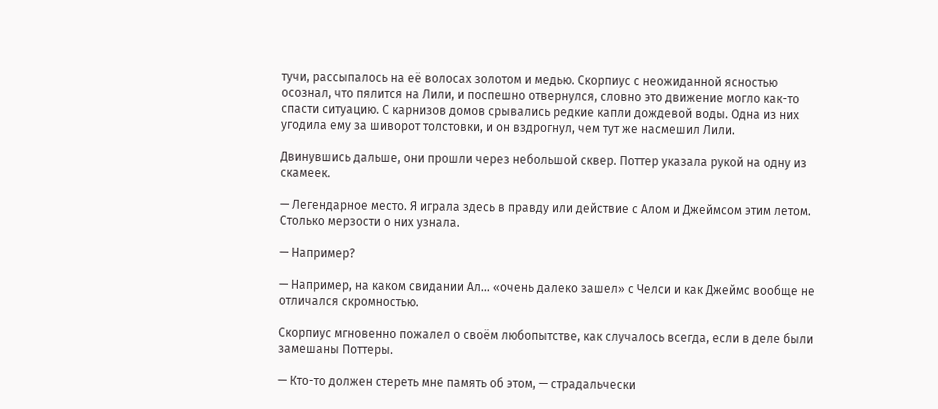тучи, рассыпалось на её волосах золотом и медью. Скорпиус с неожиданной ясностью осознал, что пялится на Лили, и поспешно отвернулся, словно это движение могло как-то спасти ситуацию. С карнизов домов срывались редкие капли дождевой воды. Одна из них угодила ему за шиворот толстовки, и он вздрогнул, чем тут же насмешил Лили.

Двинувшись дальше, они прошли через небольшой сквер. Поттер указала рукой на одну из скамеек.

— Легендарное место. Я играла здесь в правду или действие с Алом и Джеймсом этим летом. Столько мерзости о них узнала.

— Например?

— Например, на каком свидании Ал... «очень далеко зашел» с Челси и как Джеймс вообще не отличался скромностью.

Скорпиус мгновенно пожалел о своём любопытстве, как случалось всегда, если в деле были замешаны Поттеры.

— Кто-то должен стереть мне память об этом, — страдальчески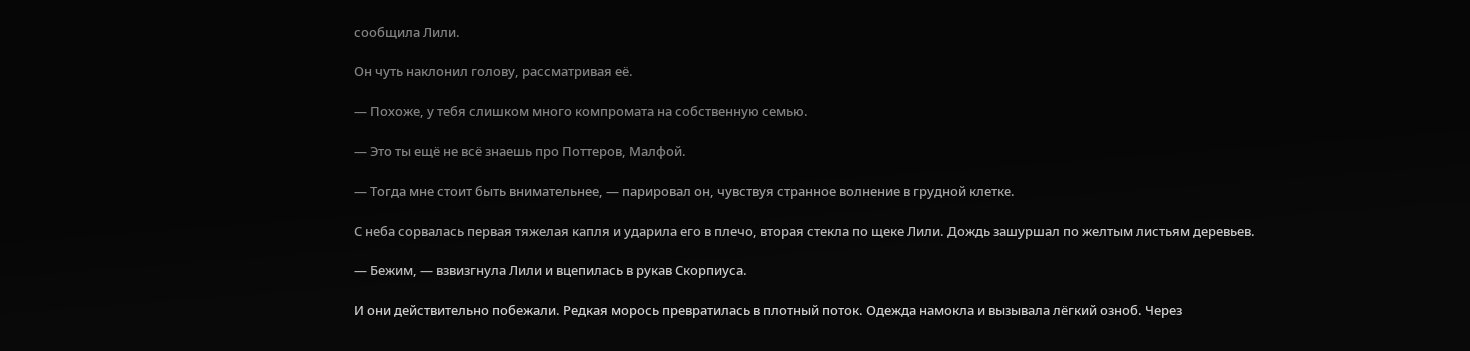сообщила Лили.

Он чуть наклонил голову, рассматривая её.

— Похоже, у тебя слишком много компромата на собственную семью.

— Это ты ещё не всё знаешь про Поттеров, Малфой.

— Тогда мне стоит быть внимательнее, — парировал он, чувствуя странное волнение в грудной клетке.

С неба сорвалась первая тяжелая капля и ударила его в плечо, вторая стекла по щеке Лили. Дождь зашуршал по желтым листьям деревьев.

— Бежим, — взвизгнула Лили и вцепилась в рукав Скорпиуса.

И они действительно побежали. Редкая морось превратилась в плотный поток. Одежда намокла и вызывала лёгкий озноб. Через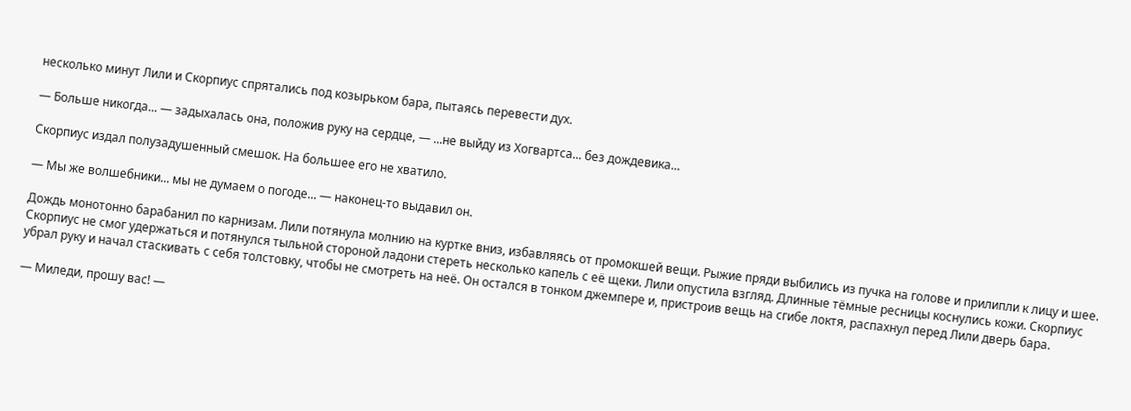несколько минут Лили и Скорпиус спрятались под козырьком бара, пытаясь перевести дух.

— Больше никогда... — задыхалась она, положив руку на сердце, — ...не выйду из Хогвартса... без дождевика...

Скорпиус издал полузадушенный смешок. На большее его не хватило.

— Мы же волшебники... мы не думаем о погоде... — наконец-то выдавил он.

Дождь монотонно барабанил по карнизам. Лили потянула молнию на куртке вниз, избавляясь от промокшей вещи. Рыжие пряди выбились из пучка на голове и прилипли к лицу и шее. Скорпиус не смог удержаться и потянулся тыльной стороной ладони стереть несколько капель с её щеки. Лили опустила взгляд. Длинные тёмные ресницы коснулись кожи. Скорпиус убрал руку и начал стаскивать с себя толстовку, чтобы не смотреть на неё. Он остался в тонком джемпере и, пристроив вещь на сгибе локтя, распахнул перед Лили дверь бара.

— Миледи, прошу вас! —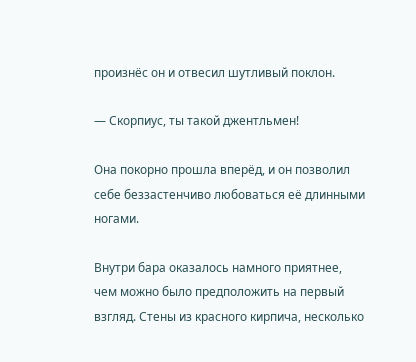произнёс он и отвесил шутливый поклон.

— Скорпиус, ты такой джентльмен!

Она покорно прошла вперёд, и он позволил себе беззастенчиво любоваться её длинными ногами.

Внутри бара оказалось намного приятнее, чем можно было предположить на первый взгляд. Стены из красного кирпича, несколько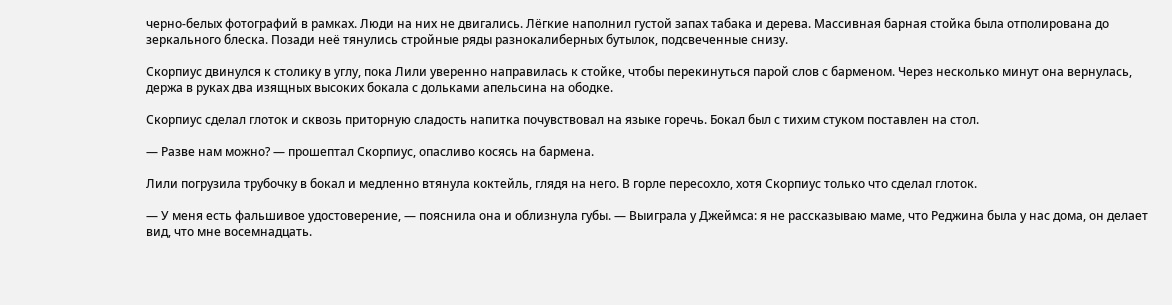черно-белых фотографий в рамках. Люди на них не двигались. Лёгкие наполнил густой запах табака и дерева. Массивная барная стойка была отполирована до зеркального блеска. Позади неё тянулись стройные ряды разнокалиберных бутылок, подсвеченные снизу.

Скорпиус двинулся к столику в углу, пока Лили уверенно направилась к стойке, чтобы перекинуться парой слов с барменом. Через несколько минут она вернулась, держа в руках два изящных высоких бокала с дольками апельсина на ободке.

Скорпиус сделал глоток и сквозь приторную сладость напитка почувствовал на языке горечь. Бокал был с тихим стуком поставлен на стол.

— Разве нам можно? — прошептал Скорпиус, опасливо косясь на бармена.

Лили погрузила трубочку в бокал и медленно втянула коктейль, глядя на него. В горле пересохло, хотя Скорпиус только что сделал глоток.

— У меня есть фальшивое удостоверение, — пояснила она и облизнула губы. — Выиграла у Джеймса: я не рассказываю маме, что Реджина была у нас дома, он делает вид, что мне восемнадцать.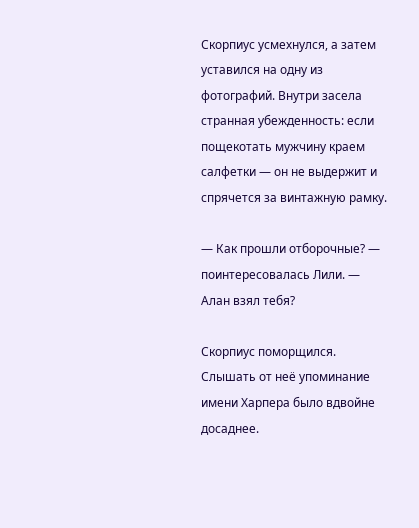Скорпиус усмехнулся, а затем уставился на одну из фотографий. Внутри засела странная убежденность: если пощекотать мужчину краем салфетки — он не выдержит и спрячется за винтажную рамку.

— Как прошли отборочные? — поинтересовалась Лили. — Алан взял тебя?

Скорпиус поморщился. Слышать от неё упоминание имени Харпера было вдвойне досаднее.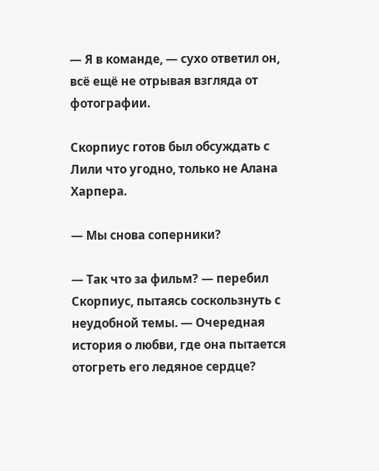— Я в команде, — сухо ответил он, всё ещё не отрывая взгляда от фотографии.

Скорпиус готов был обсуждать с Лили что угодно, только не Алана Харпера.

— Мы снова соперники?

— Так что за фильм? — перебил Скорпиус, пытаясь соскользнуть с неудобной темы. — Очередная история о любви, где она пытается отогреть его ледяное сердце?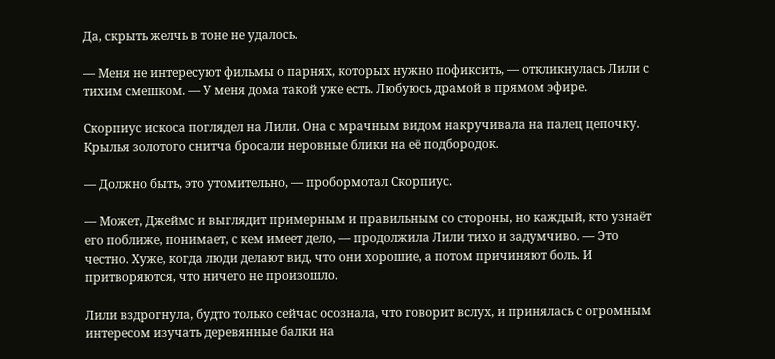Да, скрыть желчь в тоне не удалось.

— Меня не интересуют фильмы о парнях, которых нужно пофиксить, — откликнулась Лили с тихим смешком. — У меня дома такой уже есть. Любуюсь драмой в прямом эфире.

Скорпиус искоса поглядел на Лили. Она с мрачным видом накручивала на палец цепочку. Крылья золотого снитча бросали неровные блики на её подбородок.

— Должно быть, это утомительно, — пробормотал Скорпиус.

— Может, Джеймс и выглядит примерным и правильным со стороны, но каждый, кто узнаёт его поближе, понимает, с кем имеет дело, — продолжила Лили тихо и задумчиво. — Это честно. Хуже, когда люди делают вид, что они хорошие, а потом причиняют боль. И притворяются, что ничего не произошло.

Лили вздрогнула, будто только сейчас осознала, что говорит вслух, и принялась с огромным интересом изучать деревянные балки на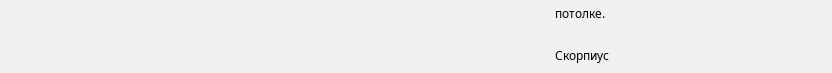потолке.

Скорпиус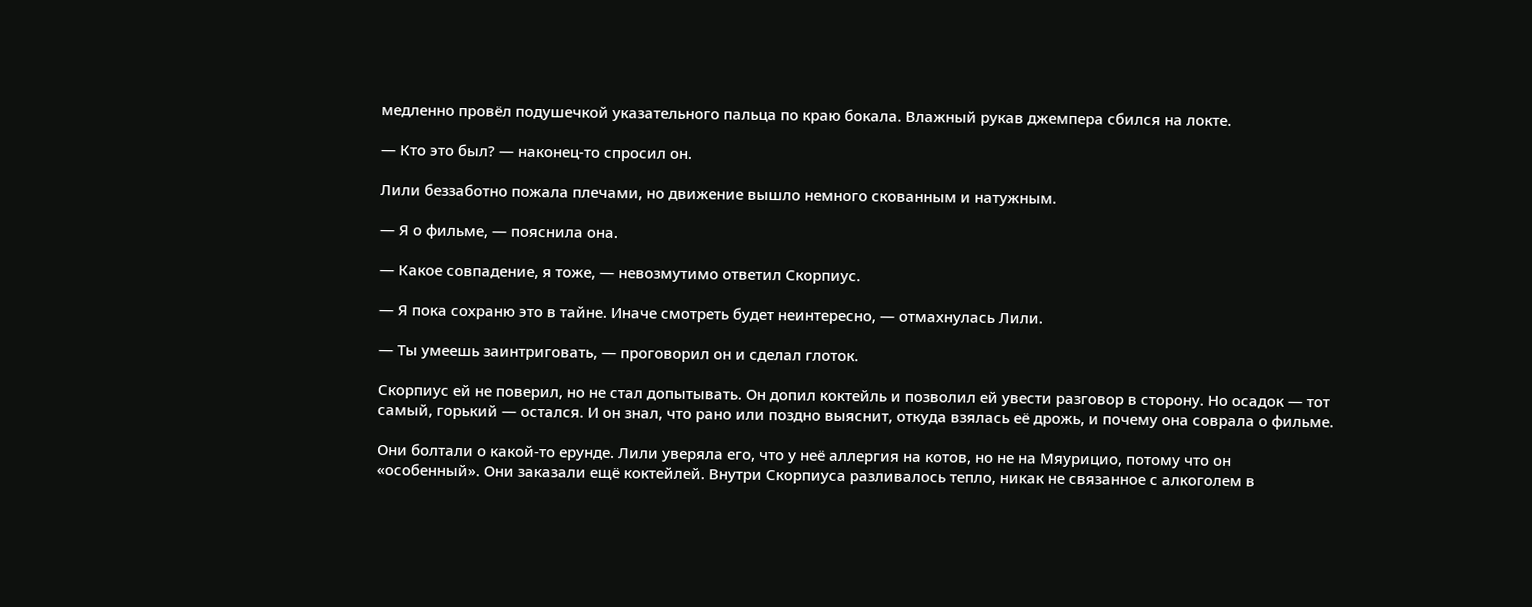медленно провёл подушечкой указательного пальца по краю бокала. Влажный рукав джемпера сбился на локте.

— Кто это был? — наконец-то спросил он.

Лили беззаботно пожала плечами, но движение вышло немного скованным и натужным.

— Я о фильме, — пояснила она.

— Какое совпадение, я тоже, — невозмутимо ответил Скорпиус.

— Я пока сохраню это в тайне. Иначе смотреть будет неинтересно, — отмахнулась Лили.

— Ты умеешь заинтриговать, — проговорил он и сделал глоток.

Скорпиус ей не поверил, но не стал допытывать. Он допил коктейль и позволил ей увести разговор в сторону. Но осадок — тот самый, горький — остался. И он знал, что рано или поздно выяснит, откуда взялась её дрожь, и почему она соврала о фильме.

Они болтали о какой-то ерунде. Лили уверяла его, что у неё аллергия на котов, но не на Мяурицио, потому что он «особенный». Они заказали ещё коктейлей. Внутри Скорпиуса разливалось тепло, никак не связанное с алкоголем в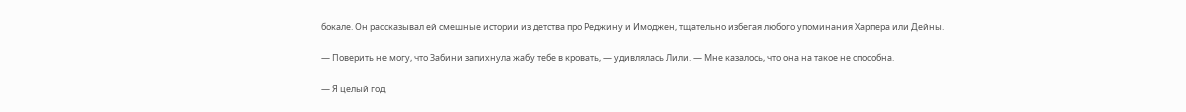бокале. Он рассказывал ей смешные истории из детства про Реджину и Имоджен, тщательно избегая любого упоминания Харпера или Дейны.

— Поверить не могу, что Забини запихнула жабу тебе в кровать, — удивлялась Лили. — Мне казалось, что она на такое не способна.

— Я целый год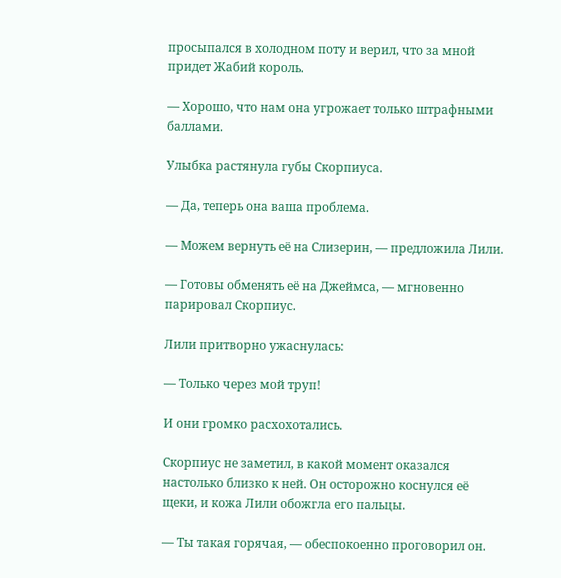просыпался в холодном поту и верил, что за мной придет Жабий король.

— Хорошо, что нам она угрожает только штрафными баллами.

Улыбка растянула губы Скорпиуса.

— Да, теперь она ваша проблема.

— Можем вернуть её на Слизерин, — предложила Лили.

— Готовы обменять её на Джеймса, — мгновенно парировал Скорпиус.

Лили притворно ужаснулась:

— Только через мой труп!

И они громко расхохотались.

Скорпиус не заметил, в какой момент оказался настолько близко к ней. Он осторожно коснулся её щеки, и кожа Лили обожгла его пальцы.

— Ты такая горячая, — обеспокоенно проговорил он.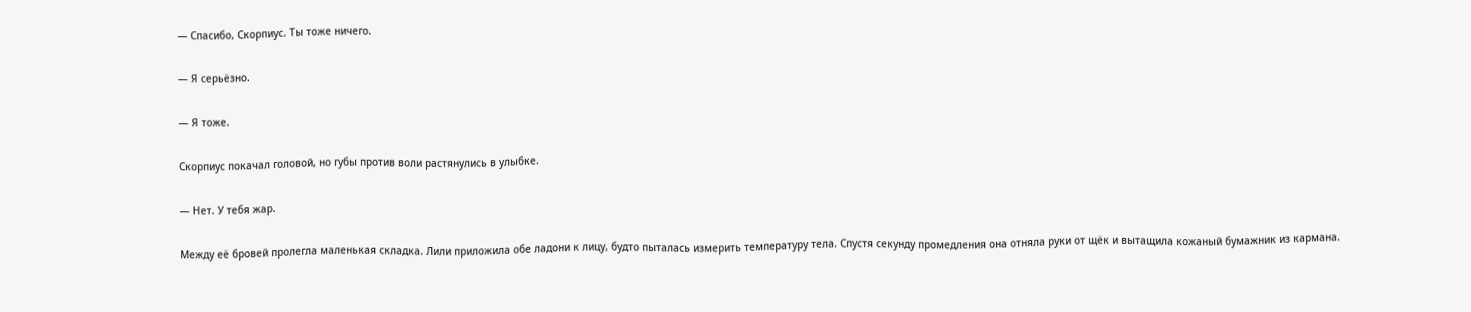— Спасибо, Скорпиус. Ты тоже ничего.

— Я серьёзно.

— Я тоже.

Скорпиус покачал головой, но губы против воли растянулись в улыбке.

— Нет. У тебя жар.

Между её бровей пролегла маленькая складка. Лили приложила обе ладони к лицу, будто пыталась измерить температуру тела. Спустя секунду промедления она отняла руки от щёк и вытащила кожаный бумажник из кармана.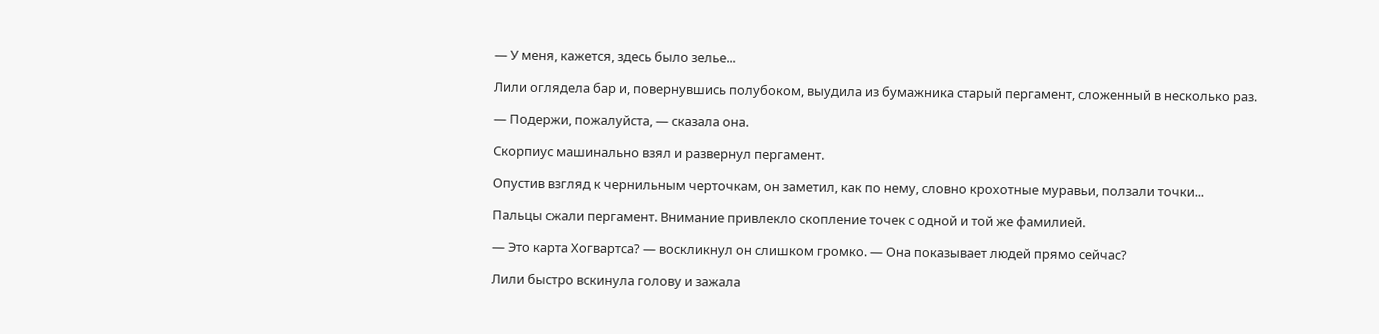— У меня, кажется, здесь было зелье...

Лили оглядела бар и, повернувшись полубоком, выудила из бумажника старый пергамент, сложенный в несколько раз.

— Подержи, пожалуйста, — сказала она.

Скорпиус машинально взял и развернул пергамент.

Опустив взгляд к чернильным черточкам, он заметил, как по нему, словно крохотные муравьи, ползали точки...

Пальцы сжали пергамент. Внимание привлекло скопление точек с одной и той же фамилией.

— Это карта Хогвартса? — воскликнул он слишком громко. — Она показывает людей прямо сейчас?

Лили быстро вскинула голову и зажала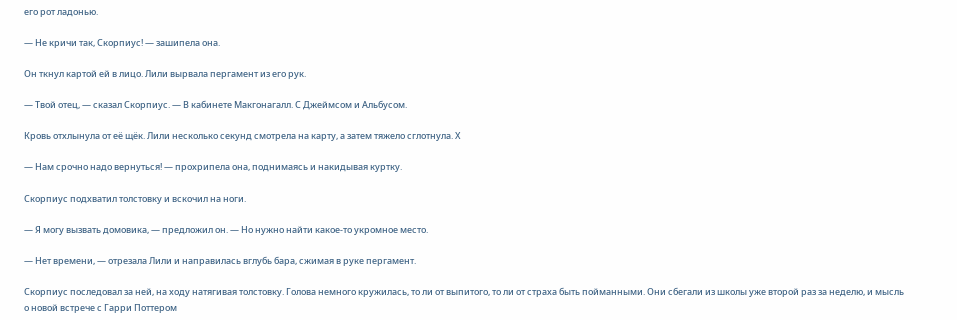его рот ладонью.

— Не кричи так, Скорпиус! — зашипела она.

Он ткнул картой ей в лицо. Лили вырвала пергамент из его рук.

— Твой отец, — сказал Скорпиус. — В кабинете Макгонагалл. С Джеймсом и Альбусом.

Кровь отхлынула от её щёк. Лили несколько секунд смотрела на карту, а затем тяжело сглотнула. Х

— Нам срочно надо вернуться! — прохрипела она, поднимаясь и накидывая куртку.

Скорпиус подхватил толстовку и вскочил на ноги.

— Я могу вызвать домовика, — предложил он. — Но нужно найти какое-то укромное место.

— Нет времени, — отрезала Лили и направилась вглубь бара, сжимая в руке пергамент.

Скорпиус последовал за ней, на ходу натягивая толстовку. Голова немного кружилась, то ли от выпитого, то ли от страха быть пойманными. Они сбегали из школы уже второй раз за неделю, и мысль о новой встрече с Гарри Поттером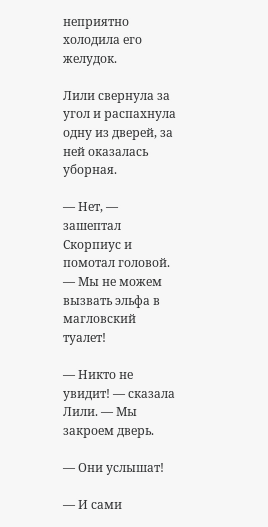неприятно холодила его желудок.

Лили свернула за угол и распахнула одну из дверей, за ней оказалась уборная.

— Нет, — зашептал Скорпиус и помотал головой. — Мы не можем вызвать эльфа в магловский туалет!

— Никто не увидит! — сказала Лили. — Мы закроем дверь.

— Они услышат!

— И сами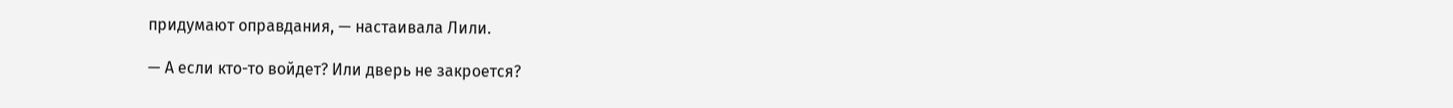придумают оправдания, — настаивала Лили.

— А если кто-то войдет? Или дверь не закроется?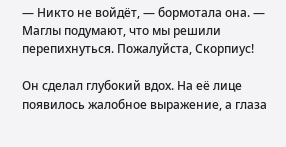— Никто не войдёт, — бормотала она. — Маглы подумают, что мы решили перепихнуться. Пожалуйста, Скорпиус!

Он сделал глубокий вдох. На её лице появилось жалобное выражение, а глаза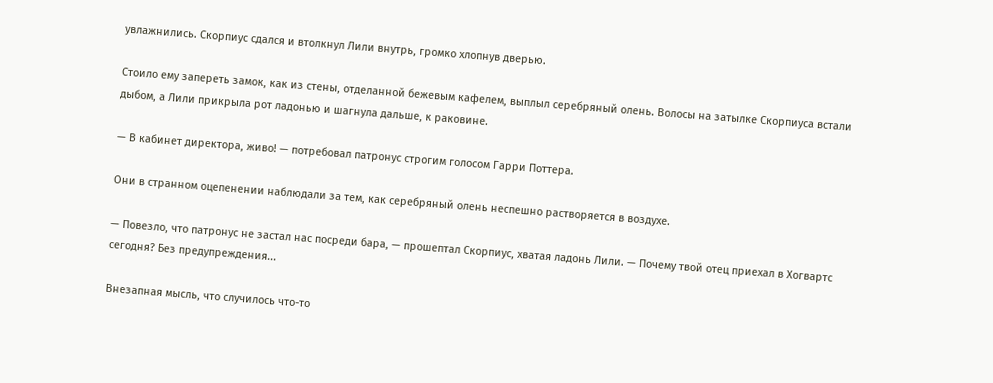увлажнились. Скорпиус сдался и втолкнул Лили внутрь, громко хлопнув дверью.

Стоило ему запереть замок, как из стены, отделанной бежевым кафелем, выплыл серебряный олень. Волосы на затылке Скорпиуса встали дыбом, а Лили прикрыла рот ладонью и шагнула дальше, к раковине.

— В кабинет директора, живо! — потребовал патронус строгим голосом Гарри Поттера.

Они в странном оцепенении наблюдали за тем, как серебряный олень неспешно растворяется в воздухе.

— Повезло, что патронус не застал нас посреди бара, — прошептал Скорпиус, хватая ладонь Лили. — Почему твой отец приехал в Хогвартс сегодня? Без предупреждения...

Внезапная мысль, что случилось что-то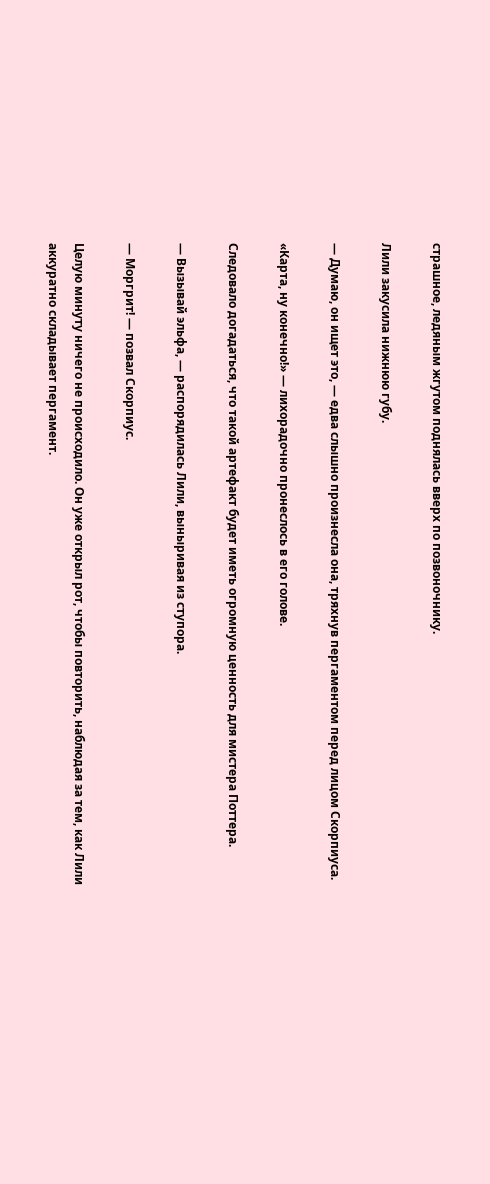страшное, ледяным жгутом поднялась вверх по позвоночнику.

Лили закусила нижнюю губу.

— Думаю, он ищет это, — едва слышно произнесла она, тряхнув пергаментом перед лицом Скорпиуса.

«Карта, ну конечно!» — лихорадочно пронеслось в его голове.

Следовало догадаться, что такой артефакт будет иметь огромную ценность для мистера Поттера.

— Вызывай эльфа, — распорядилась Лили, выныривая из ступора.

— Моргрит! — позвал Скорпиус.

Целую минуту ничего не происходило. Он уже открыл рот, чтобы повторить, наблюдая за тем, как Лили аккуратно складывает пергамент.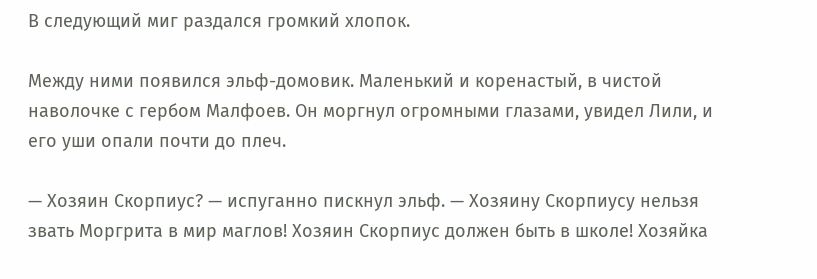В следующий миг раздался громкий хлопок.

Между ними появился эльф-домовик. Маленький и коренастый, в чистой наволочке с гербом Малфоев. Он моргнул огромными глазами, увидел Лили, и его уши опали почти до плеч.

— Хозяин Скорпиус? — испуганно пискнул эльф. — Хозяину Скорпиусу нельзя звать Моргрита в мир маглов! Хозяин Скорпиус должен быть в школе! Хозяйка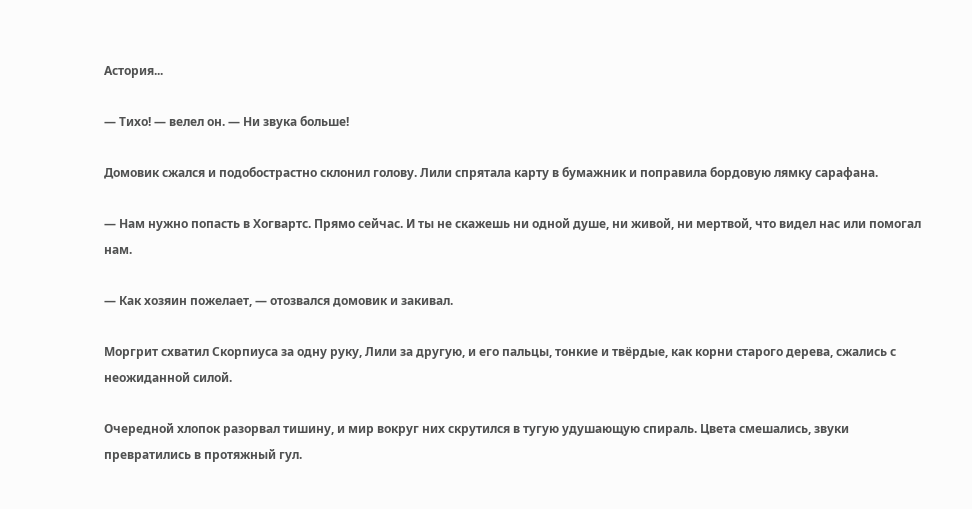Астория...

— Тихо! — велел он. — Ни звука больше!

Домовик сжался и подобострастно склонил голову. Лили спрятала карту в бумажник и поправила бордовую лямку сарафана.

— Нам нужно попасть в Хогвартс. Прямо сейчас. И ты не скажешь ни одной душе, ни живой, ни мертвой, что видел нас или помогал нам.

— Как хозяин пожелает, — отозвался домовик и закивал.

Моргрит схватил Скорпиуса за одну руку, Лили за другую, и его пальцы, тонкие и твёрдые, как корни старого дерева, сжались с неожиданной силой.

Очередной хлопок разорвал тишину, и мир вокруг них скрутился в тугую удушающую спираль. Цвета смешались, звуки превратились в протяжный гул.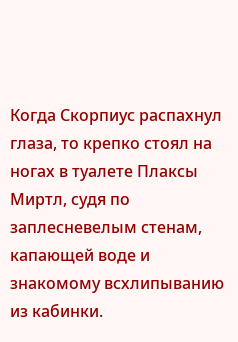Когда Скорпиус распахнул глаза, то крепко стоял на ногах в туалете Плаксы Миртл, судя по заплесневелым стенам, капающей воде и знакомому всхлипыванию из кабинки.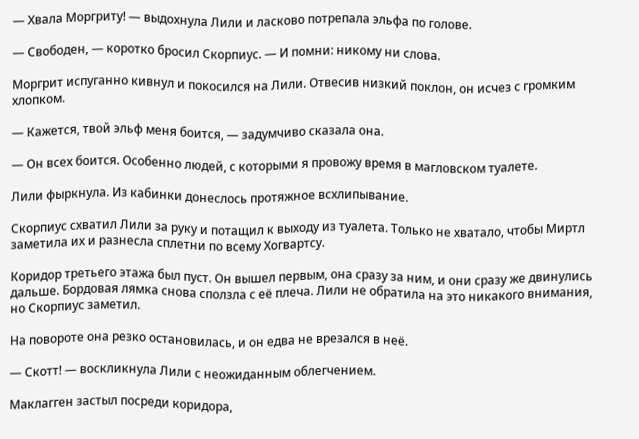— Хвала Моргриту! — выдохнула Лили и ласково потрепала эльфа по голове.

— Свободен, — коротко бросил Скорпиус. — И помни: никому ни слова.

Моргрит испуганно кивнул и покосился на Лили. Отвесив низкий поклон, он исчез с громким хлопком.

— Кажется, твой эльф меня боится, — задумчиво сказала она.

— Он всех боится. Особенно людей, с которыми я провожу время в магловском туалете.

Лили фыркнула. Из кабинки донеслось протяжное всхлипывание.

Скорпиус схватил Лили за руку и потащил к выходу из туалета. Только не хватало, чтобы Миртл заметила их и разнесла сплетни по всему Хогвартсу.

Коридор третьего этажа был пуст. Он вышел первым, она сразу за ним, и они сразу же двинулись дальше. Бордовая лямка снова сползла с её плеча. Лили не обратила на это никакого внимания, но Скорпиус заметил.

На повороте она резко остановилась, и он едва не врезался в неё.

— Скотт! — воскликнула Лили с неожиданным облегчением.

Маклагген застыл посреди коридора,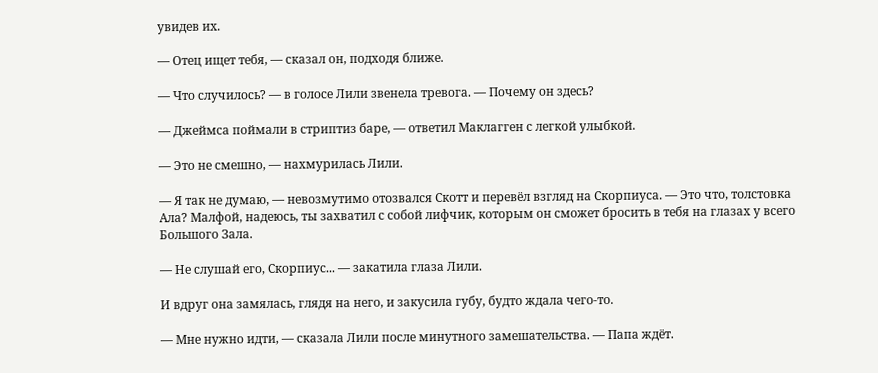увидев их.

— Отец ищет тебя, — сказал он, подходя ближе.

— Что случилось? — в голосе Лили звенела тревога. — Почему он здесь?

— Джеймса поймали в стриптиз баре, — ответил Маклагген с легкой улыбкой.

— Это не смешно, — нахмурилась Лили.

— Я так не думаю, — невозмутимо отозвался Скотт и перевёл взгляд на Скорпиуса. — Это что, толстовка Ала? Малфой, надеюсь, ты захватил с собой лифчик, которым он сможет бросить в тебя на глазах у всего Большого Зала.

— Не слушай его, Скорпиус... — закатила глаза Лили.

И вдруг она замялась, глядя на него, и закусила губу, будто ждала чего-то.

— Мне нужно идти, — сказала Лили после минутного замешательства. — Папа ждёт.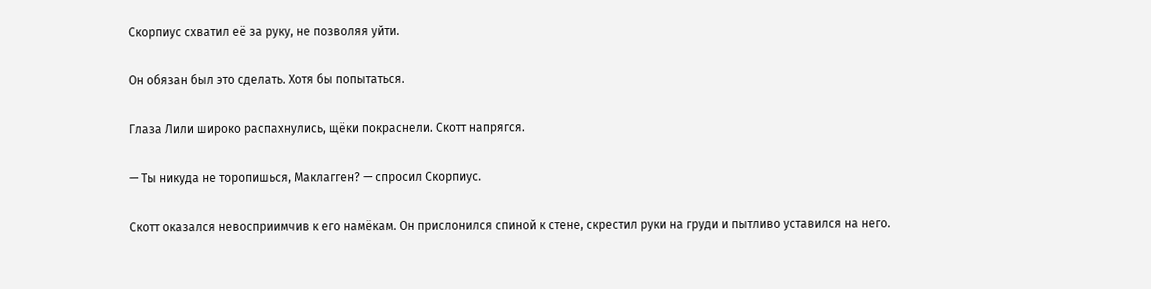Скорпиус схватил её за руку, не позволяя уйти.

Он обязан был это сделать. Хотя бы попытаться.

Глаза Лили широко распахнулись, щёки покраснели. Скотт напрягся.

— Ты никуда не торопишься, Маклагген? — спросил Скорпиус.

Скотт оказался невосприимчив к его намёкам. Он прислонился спиной к стене, скрестил руки на груди и пытливо уставился на него.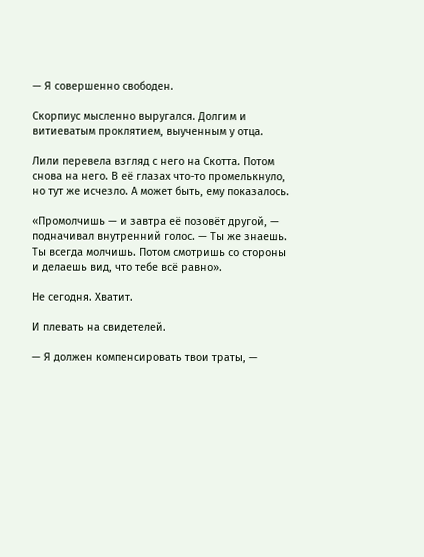— Я совершенно свободен.

Скорпиус мысленно выругался. Долгим и витиеватым проклятием, выученным у отца.

Лили перевела взгляд с него на Скотта. Потом снова на него. В её глазах что-то промелькнуло, но тут же исчезло. А может быть, ему показалось.

«Промолчишь — и завтра её позовёт другой, — подначивал внутренний голос. — Ты же знаешь. Ты всегда молчишь. Потом смотришь со стороны и делаешь вид, что тебе всё равно».

Не сегодня. Хватит.

И плевать на свидетелей.

— Я должен компенсировать твои траты, —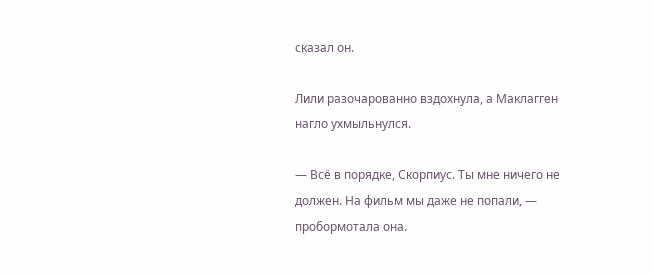сказал он.

Лили разочарованно вздохнула, а Маклагген нагло ухмыльнулся.

— Всё в порядке, Скорпиус. Ты мне ничего не должен. На фильм мы даже не попали, — пробормотала она.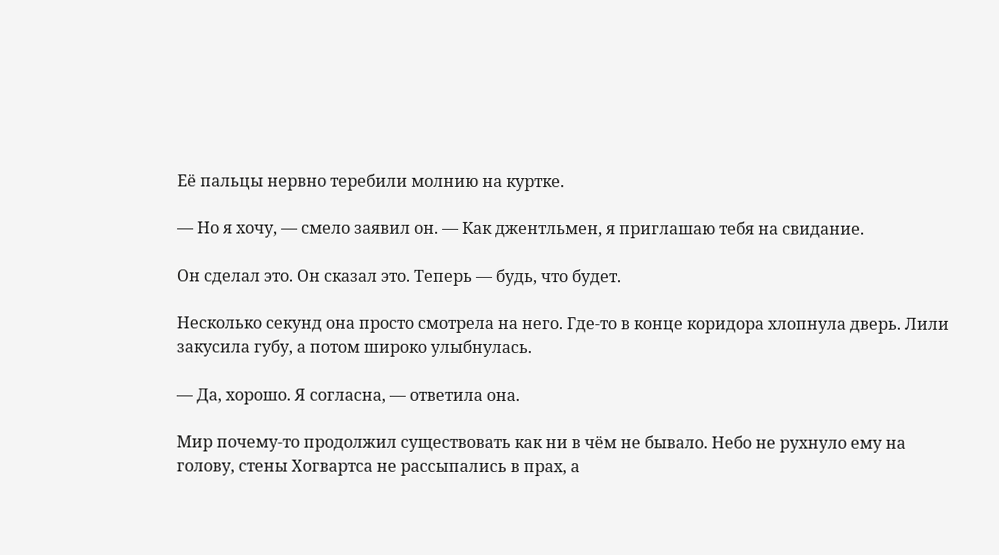Её пальцы нервно теребили молнию на куртке.

— Но я хочу, — смело заявил он. — Как джентльмен, я приглашаю тебя на свидание.

Он сделал это. Он сказал это. Теперь — будь, что будет.

Несколько секунд она просто смотрела на него. Где-то в конце коридора хлопнула дверь. Лили закусила губу, а потом широко улыбнулась.

— Да, хорошо. Я согласна, — ответила она.

Мир почему-то продолжил существовать как ни в чём не бывало. Небо не рухнуло ему на голову, стены Хогвартса не рассыпались в прах, а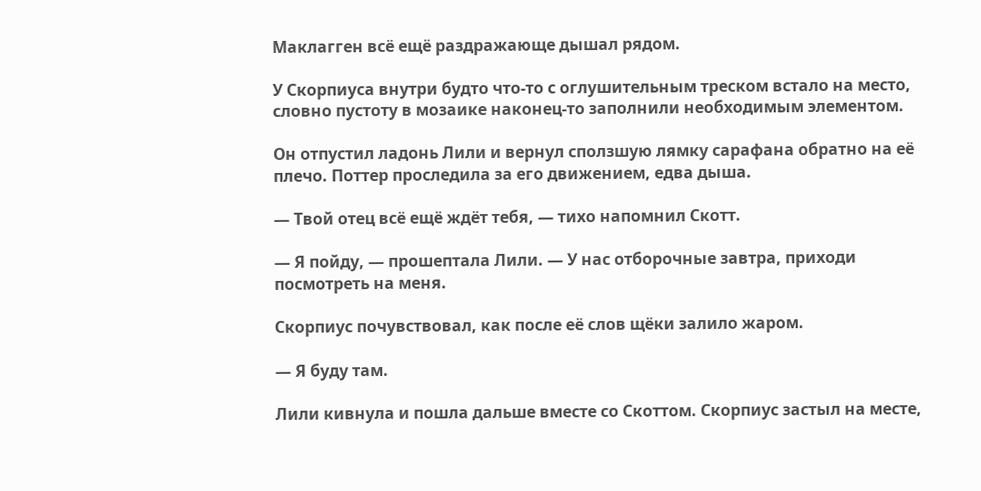Маклагген всё ещё раздражающе дышал рядом.

У Скорпиуса внутри будто что-то с оглушительным треском встало на место, словно пустоту в мозаике наконец-то заполнили необходимым элементом.

Он отпустил ладонь Лили и вернул сползшую лямку сарафана обратно на её плечо. Поттер проследила за его движением, едва дыша.

— Твой отец всё ещё ждёт тебя, — тихо напомнил Скотт.

— Я пойду, — прошептала Лили. — У нас отборочные завтра, приходи посмотреть на меня.

Скорпиус почувствовал, как после её слов щёки залило жаром.

— Я буду там.

Лили кивнула и пошла дальше вместе со Скоттом. Скорпиус застыл на месте,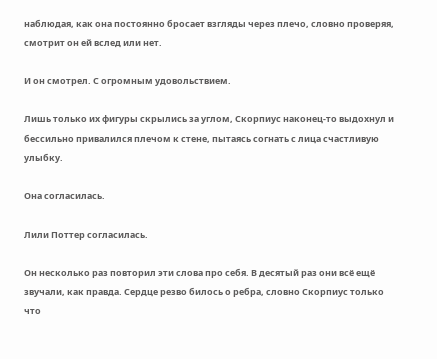наблюдая, как она постоянно бросает взгляды через плечо, словно проверяя, смотрит он ей вслед или нет.

И он смотрел. С огромным удовольствием.

Лишь только их фигуры скрылись за углом, Скорпиус наконец-то выдохнул и бессильно привалился плечом к стене, пытаясь согнать с лица счастливую улыбку.

Она согласилась.

Лили Поттер согласилась.

Он несколько раз повторил эти слова про себя. В десятый раз они всё ещё звучали, как правда. Сердце резво билось о ребра, словно Скорпиус только что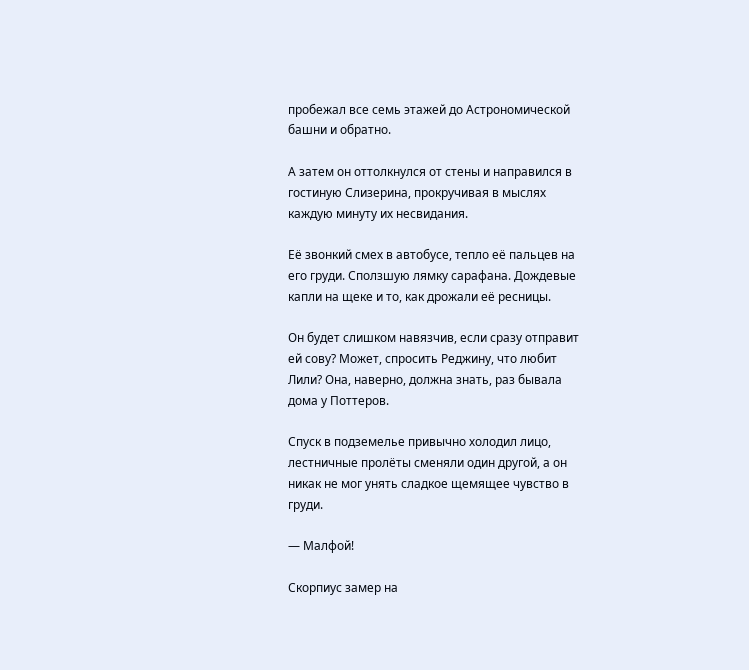пробежал все семь этажей до Астрономической башни и обратно.

А затем он оттолкнулся от стены и направился в гостиную Слизерина, прокручивая в мыслях каждую минуту их несвидания.

Её звонкий смех в автобусе, тепло её пальцев на его груди. Сползшую лямку сарафана. Дождевые капли на щеке и то, как дрожали её ресницы.

Он будет слишком навязчив, если сразу отправит ей сову? Может, спросить Реджину, что любит Лили? Она, наверно, должна знать, раз бывала дома у Поттеров.

Спуск в подземелье привычно холодил лицо, лестничные пролёты сменяли один другой, а он никак не мог унять сладкое щемящее чувство в груди.

— Малфой!

Скорпиус замер на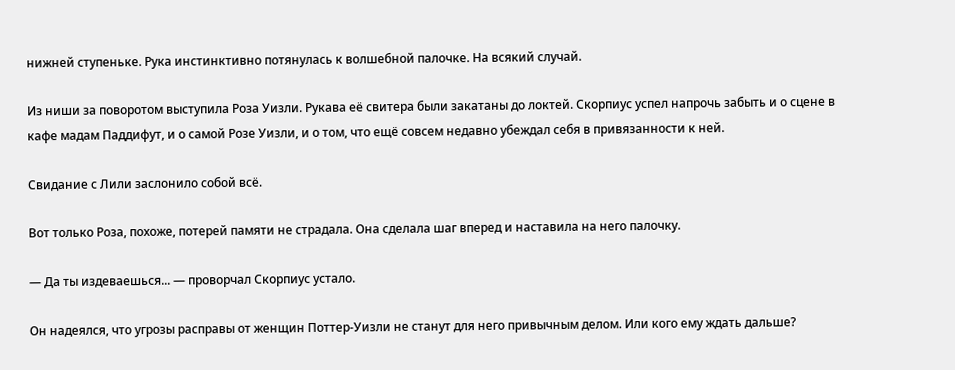нижней ступеньке. Рука инстинктивно потянулась к волшебной палочке. На всякий случай.

Из ниши за поворотом выступила Роза Уизли. Рукава её свитера были закатаны до локтей. Скорпиус успел напрочь забыть и о сцене в кафе мадам Паддифут, и о самой Розе Уизли, и о том, что ещё совсем недавно убеждал себя в привязанности к ней.

Свидание с Лили заслонило собой всё.

Вот только Роза, похоже, потерей памяти не страдала. Она сделала шаг вперед и наставила на него палочку.

— Да ты издеваешься... — проворчал Скорпиус устало.

Он надеялся, что угрозы расправы от женщин Поттер-Уизли не станут для него привычным делом. Или кого ему ждать дальше?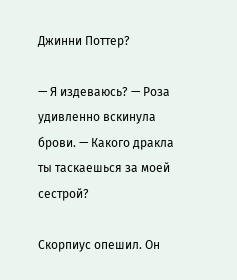Джинни Поттер?

— Я издеваюсь? — Роза удивленно вскинула брови. — Какого дракла ты таскаешься за моей сестрой?

Скорпиус опешил. Он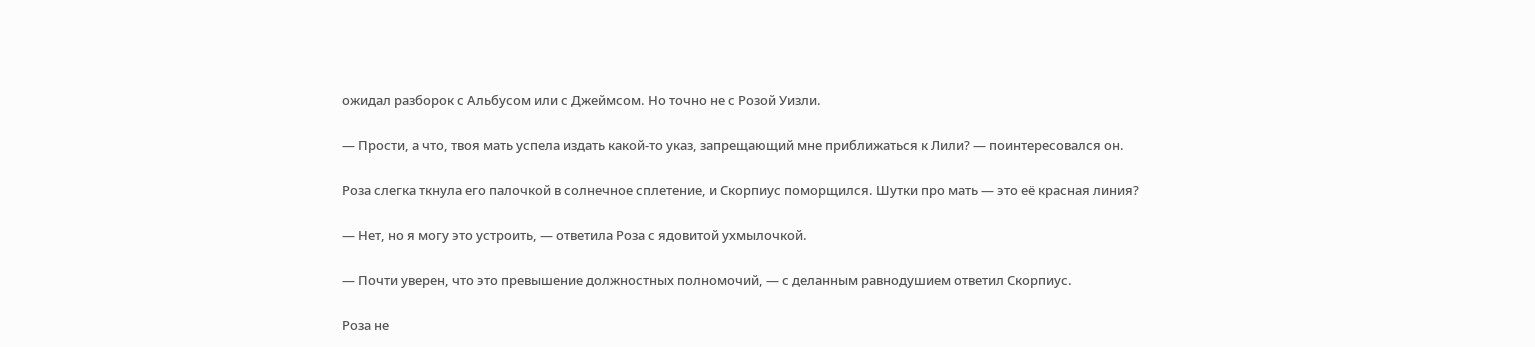ожидал разборок с Альбусом или с Джеймсом. Но точно не с Розой Уизли.

— Прости, а что, твоя мать успела издать какой-то указ, запрещающий мне приближаться к Лили? — поинтересовался он.

Роза слегка ткнула его палочкой в солнечное сплетение, и Скорпиус поморщился. Шутки про мать — это её красная линия?

— Нет, но я могу это устроить, — ответила Роза с ядовитой ухмылочкой.

— Почти уверен, что это превышение должностных полномочий, — с деланным равнодушием ответил Скорпиус.

Роза не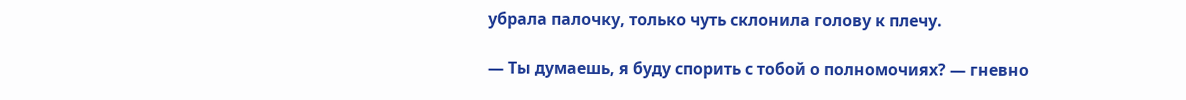убрала палочку, только чуть склонила голову к плечу.

— Ты думаешь, я буду спорить с тобой о полномочиях? — гневно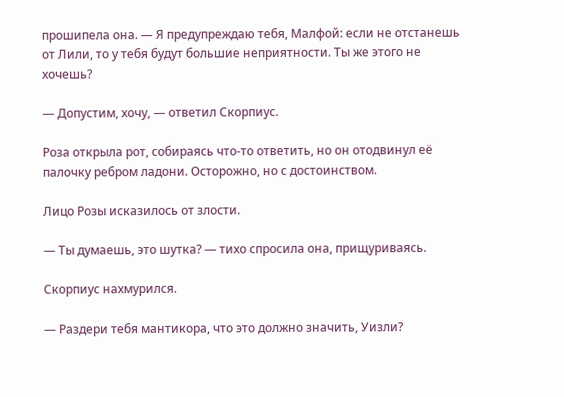прошипела она. — Я предупреждаю тебя, Малфой: если не отстанешь от Лили, то у тебя будут большие неприятности. Ты же этого не хочешь?

— Допустим, хочу, — ответил Скорпиус.

Роза открыла рот, собираясь что-то ответить, но он отодвинул её палочку ребром ладони. Осторожно, но с достоинством.

Лицо Розы исказилось от злости.

— Ты думаешь, это шутка? — тихо спросила она, прищуриваясь.

Скорпиус нахмурился.

— Раздери тебя мантикора, что это должно значить, Уизли?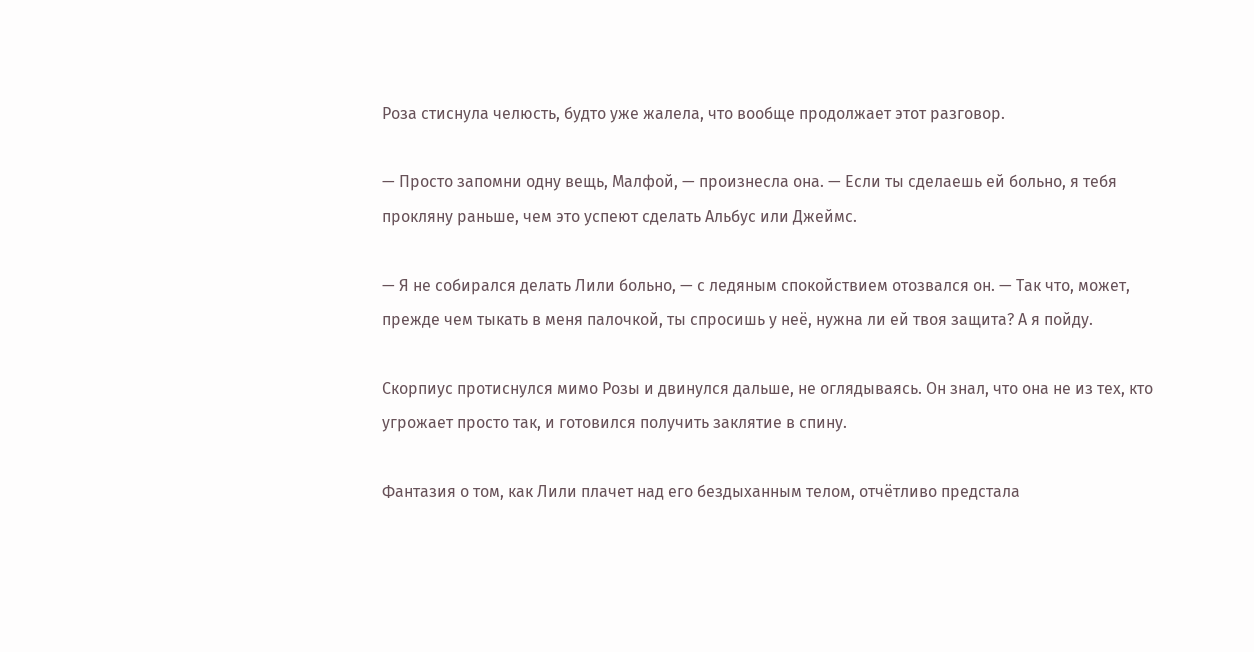Роза стиснула челюсть, будто уже жалела, что вообще продолжает этот разговор.

— Просто запомни одну вещь, Малфой, — произнесла она. — Если ты сделаешь ей больно, я тебя прокляну раньше, чем это успеют сделать Альбус или Джеймс.

— Я не собирался делать Лили больно, — с ледяным спокойствием отозвался он. — Так что, может, прежде чем тыкать в меня палочкой, ты спросишь у неё, нужна ли ей твоя защита? А я пойду.

Скорпиус протиснулся мимо Розы и двинулся дальше, не оглядываясь. Он знал, что она не из тех, кто угрожает просто так, и готовился получить заклятие в спину.

Фантазия о том, как Лили плачет над его бездыханным телом, отчётливо предстала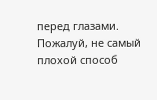перед глазами. Пожалуй, не самый плохой способ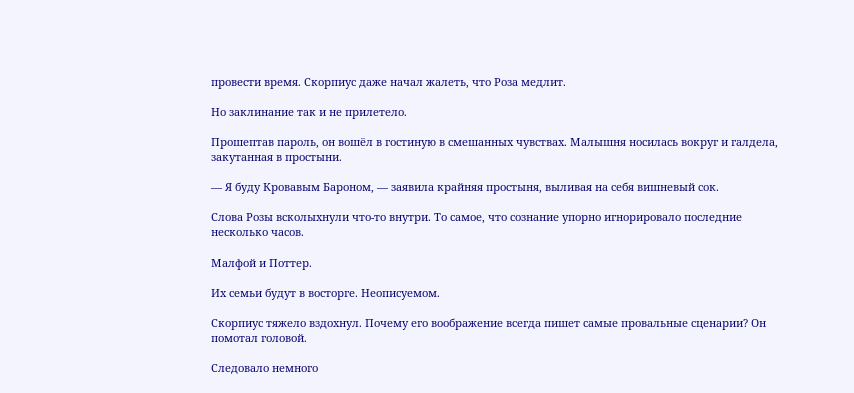провести время. Скорпиус даже начал жалеть, что Роза медлит.

Но заклинание так и не прилетело.

Прошептав пароль, он вошёл в гостиную в смешанных чувствах. Малышня носилась вокруг и галдела, закутанная в простыни.

— Я буду Кровавым Бароном, — заявила крайняя простыня, выливая на себя вишневый сок.

Слова Розы всколыхнули что-то внутри. То самое, что сознание упорно игнорировало последние несколько часов.

Малфой и Поттер.

Их семьи будут в восторге. Неописуемом.

Скорпиус тяжело вздохнул. Почему его воображение всегда пишет самые провальные сценарии? Он помотал головой.

Следовало немного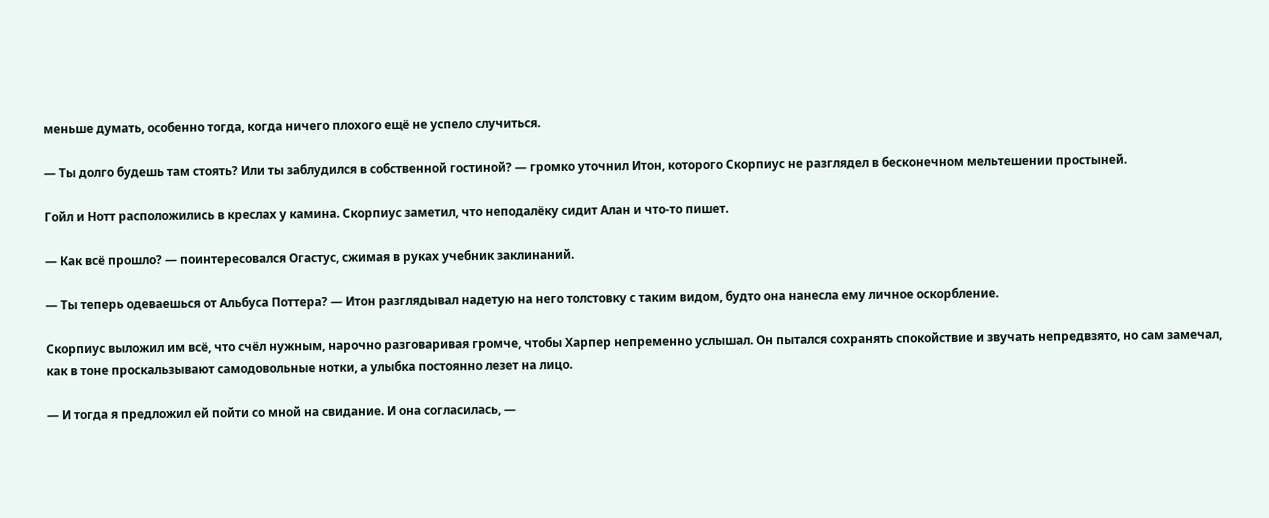меньше думать, особенно тогда, когда ничего плохого ещё не успело случиться.

— Ты долго будешь там стоять? Или ты заблудился в собственной гостиной? — громко уточнил Итон, которого Скорпиус не разглядел в бесконечном мельтешении простыней.

Гойл и Нотт расположились в креслах у камина. Скорпиус заметил, что неподалёку сидит Алан и что-то пишет.

— Как всё прошло? — поинтересовался Огастус, сжимая в руках учебник заклинаний.

— Ты теперь одеваешься от Альбуса Поттера? — Итон разглядывал надетую на него толстовку с таким видом, будто она нанесла ему личное оскорбление.

Скорпиус выложил им всё, что счёл нужным, нарочно разговаривая громче, чтобы Харпер непременно услышал. Он пытался сохранять спокойствие и звучать непредвзято, но сам замечал, как в тоне проскальзывают самодовольные нотки, а улыбка постоянно лезет на лицо.

— И тогда я предложил ей пойти со мной на свидание. И она согласилась, —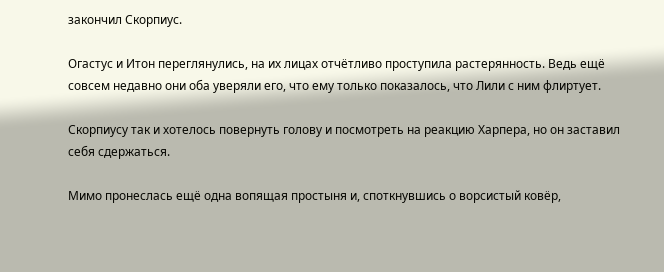закончил Скорпиус.

Огастус и Итон переглянулись, на их лицах отчётливо проступила растерянность. Ведь ещё совсем недавно они оба уверяли его, что ему только показалось, что Лили с ним флиртует.

Скорпиусу так и хотелось повернуть голову и посмотреть на реакцию Харпера, но он заставил себя сдержаться.

Мимо пронеслась ещё одна вопящая простыня и, споткнувшись о ворсистый ковёр,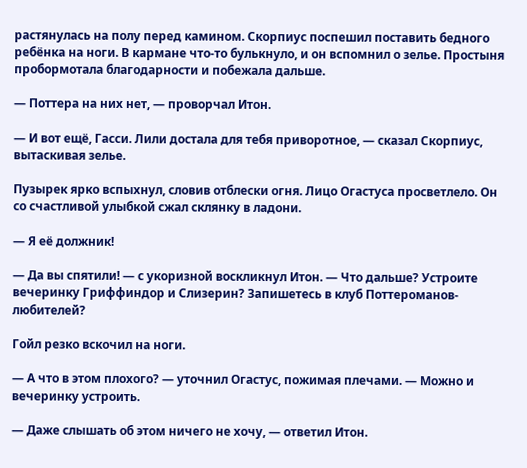растянулась на полу перед камином. Скорпиус поспешил поставить бедного ребёнка на ноги. В кармане что-то булькнуло, и он вспомнил о зелье. Простыня пробормотала благодарности и побежала дальше.

— Поттера на них нет, — проворчал Итон.

— И вот ещё, Гасси. Лили достала для тебя приворотное, — сказал Скорпиус, вытаскивая зелье.

Пузырек ярко вспыхнул, словив отблески огня. Лицо Огастуса просветлело. Он со счастливой улыбкой сжал склянку в ладони.

— Я её должник!

— Да вы спятили! — с укоризной воскликнул Итон. — Что дальше? Устроите вечеринку Гриффиндор и Слизерин? Запишетесь в клуб Поттероманов-любителей?

Гойл резко вскочил на ноги.

— А что в этом плохого? — уточнил Огастус, пожимая плечами. — Можно и вечеринку устроить.

— Даже слышать об этом ничего не хочу, — ответил Итон.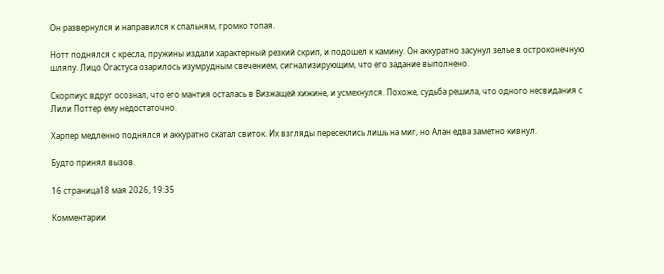Он развернулся и направился к спальням, громко топая.

Нотт поднялся с кресла, пружины издали характерный резкий скрип, и подошел к камину. Он аккуратно засунул зелье в остроконечную шляпу. Лицо Огастуса озарилось изумрудным свечением, сигнализирующим, что его задание выполнено.

Скорпиус вдруг осознал, что его мантия осталась в Визжащей хижине, и усмехнулся. Похоже, судьба решила, что одного несвидания с Лили Поттер ему недостаточно.

Харпер медленно поднялся и аккуратно скатал свиток. Их взгляды пересеклись лишь на миг, но Алан едва заметно кивнул.

Будто принял вызов.

16 страница18 мая 2026, 19:35

Комментарии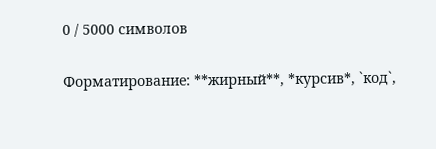0 / 5000 символов

Форматирование: **жирный**, *курсив*, `код`,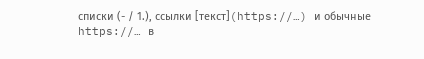списки (- / 1.), ссылки [текст](https://…) и обычные https://… в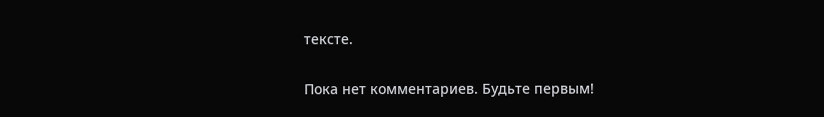тексте.

Пока нет комментариев. Будьте первым!